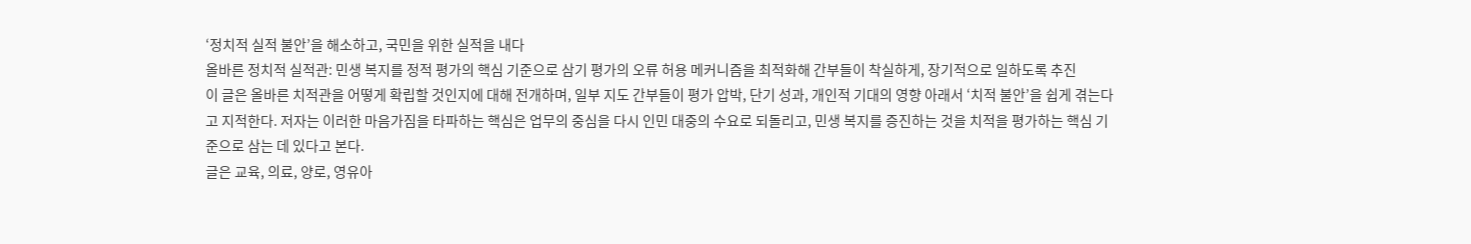‘정치적 실적 불안’을 해소하고, 국민을 위한 실적을 내다
올바른 정치적 실적관: 민생 복지를 정적 평가의 핵심 기준으로 삼기 평가의 오류 허용 메커니즘을 최적화해 간부들이 착실하게, 장기적으로 일하도록 추진
이 글은 올바른 치적관을 어떻게 확립할 것인지에 대해 전개하며, 일부 지도 간부들이 평가 압박, 단기 성과, 개인적 기대의 영향 아래서 ‘치적 불안’을 쉽게 겪는다고 지적한다. 저자는 이러한 마음가짐을 타파하는 핵심은 업무의 중심을 다시 인민 대중의 수요로 되돌리고, 민생 복지를 증진하는 것을 치적을 평가하는 핵심 기준으로 삼는 데 있다고 본다.
글은 교육, 의료, 양로, 영유아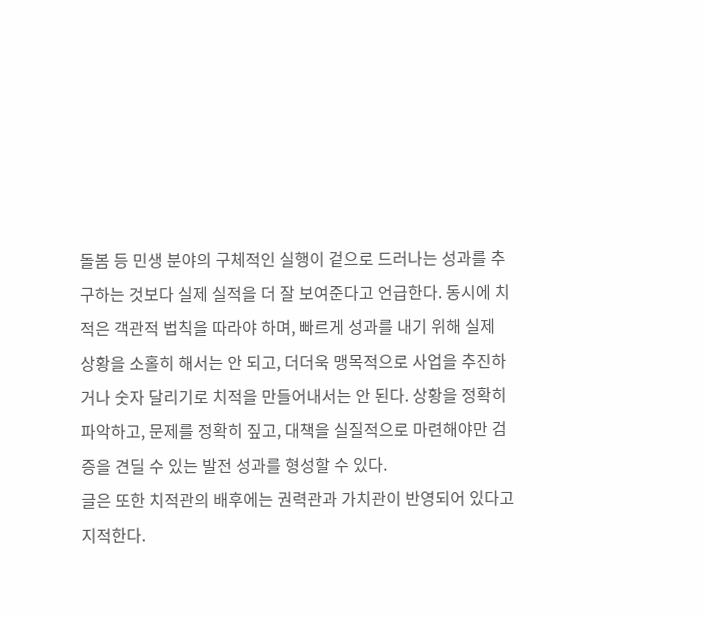돌봄 등 민생 분야의 구체적인 실행이 겉으로 드러나는 성과를 추구하는 것보다 실제 실적을 더 잘 보여준다고 언급한다. 동시에 치적은 객관적 법칙을 따라야 하며, 빠르게 성과를 내기 위해 실제 상황을 소홀히 해서는 안 되고, 더더욱 맹목적으로 사업을 추진하거나 숫자 달리기로 치적을 만들어내서는 안 된다. 상황을 정확히 파악하고, 문제를 정확히 짚고, 대책을 실질적으로 마련해야만 검증을 견딜 수 있는 발전 성과를 형성할 수 있다.
글은 또한 치적관의 배후에는 권력관과 가치관이 반영되어 있다고 지적한다.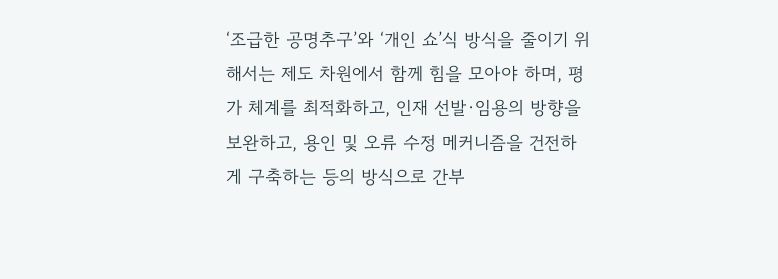‘조급한 공명추구’와 ‘개인 쇼’식 방식을 줄이기 위해서는 제도 차원에서 함께 힘을 모아야 하며, 평가 체계를 최적화하고, 인재 선발·임용의 방향을 보완하고, 용인 및 오류 수정 메커니즘을 건전하게 구축하는 등의 방식으로 간부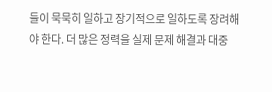들이 묵묵히 일하고 장기적으로 일하도록 장려해야 한다. 더 많은 정력을 실제 문제 해결과 대중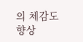의 체감도 향상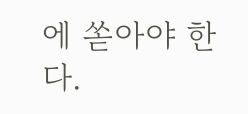에 쏟아야 한다.